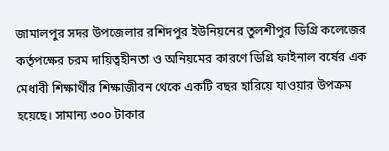জামালপুর সদর উপজেলার রশিদপুর ইউনিয়নের তুলশীপুর ডিগ্রি কলেজের কর্তৃপক্ষের চরম দায়িত্বহীনতা ও অনিয়মের কারণে ডিগ্রি ফাইনাল বর্ষের এক মেধাবী শিক্ষার্থীর শিক্ষাজীবন থেকে একটি বছর হারিয়ে যাওয়ার উপক্রম হয়েছে। সামান্য ৩০০ টাকার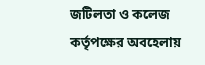জটিলতা ও কলেজ কর্তৃপক্ষের অবহেলায়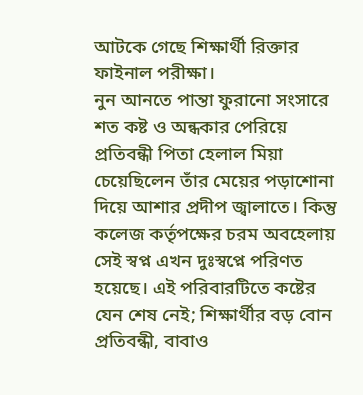আটকে গেছে শিক্ষার্থী রিক্তার ফাইনাল পরীক্ষা।
নুন আনতে পান্তা ফুরানো সংসারে শত কষ্ট ও অন্ধকার পেরিয়ে প্রতিবন্ধী পিতা হেলাল মিয়া চেয়েছিলেন তাঁর মেয়ের পড়াশোনা দিয়ে আশার প্রদীপ জ্বালাতে। কিন্তু কলেজ কর্তৃপক্ষের চরম অবহেলায় সেই স্বপ্ন এখন দুঃস্বপ্নে পরিণত হয়েছে। এই পরিবারটিতে কষ্টের যেন শেষ নেই; শিক্ষার্থীর বড় বোন প্রতিবন্ধী, বাবাও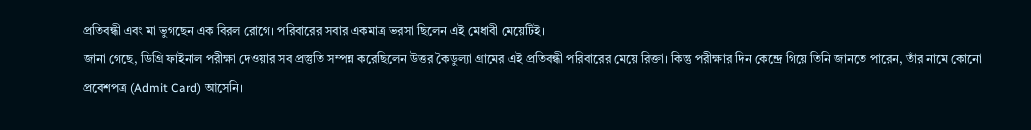প্রতিবন্ধী এবং মা ভুগছেন এক বিরল রোগে। পরিবারের সবার একমাত্র ভরসা ছিলেন এই মেধাবী মেয়েটিই।
জানা গেছে, ডিগ্রি ফাইনাল পরীক্ষা দেওয়ার সব প্রস্তুতি সম্পন্ন করেছিলেন উত্তর কৈডুল্যা গ্রামের এই প্রতিবন্ধী পরিবারের মেয়ে রিক্তা। কিন্তু পরীক্ষার দিন কেন্দ্রে গিয়ে তিনি জানতে পারেন, তাঁর নামে কোনো প্রবেশপত্র (Admit Card) আসেনি।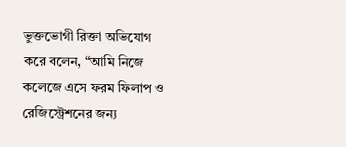ভুক্তভোগী রিক্তা অভিযোগ করে বলেন, “আমি নিজে কলেজে এসে ফরম ফিলাপ ও রেজিস্ট্রেশনের জন্য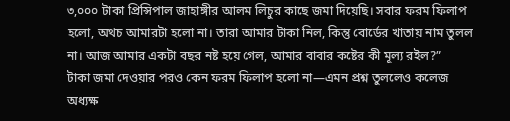৩,০০০ টাকা প্রিন্সিপাল জাহাঙ্গীর আলম লিচুর কাছে জমা দিয়েছি। সবার ফরম ফিলাপ হলো, অথচ আমারটা হলো না। তারা আমার টাকা নিল, কিন্তু বোর্ডের খাতায় নাম তুলল না। আজ আমার একটা বছর নষ্ট হয়ে গেল, আমার বাবার কষ্টের কী মূল্য রইল?”
টাকা জমা দেওয়ার পরও কেন ফরম ফিলাপ হলো না—এমন প্রশ্ন তুললেও কলেজ অধ্যক্ষ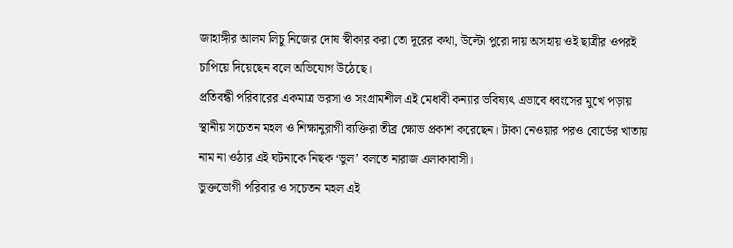জাহাঙ্গীর আলম লিচু নিজের দোষ স্বীকার করা তো দূরের কথা, উল্টো পুরো দায় অসহায় ওই ছাত্রীর ওপরই চাপিয়ে দিয়েছেন বলে অভিযোগ উঠেছে।
প্রতিবন্ধী পরিবারের একমাত্র ভরসা ও সংগ্রামশীল এই মেধাবী কন্যার ভবিষ্যৎ এভাবে ধ্বংসের মুখে পড়ায় স্থানীয় সচেতন মহল ও শিক্ষানুরাগী ব্যক্তিরা তীব্র ক্ষোভ প্রকাশ করেছেন। টাকা নেওয়ার পরও বোর্ডের খাতায় নাম না ওঠার এই ঘটনাকে নিছক ‘ভুল’ বলতে নারাজ এলাকাবাসী।
ভুক্তভোগী পরিবার ও সচেতন মহল এই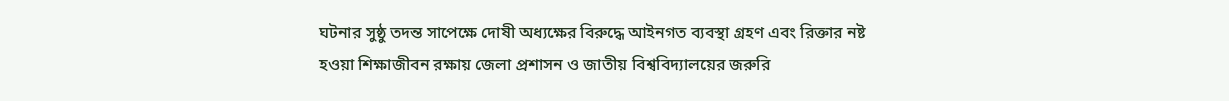ঘটনার সুষ্ঠু তদন্ত সাপেক্ষে দোষী অধ্যক্ষের বিরুদ্ধে আইনগত ব্যবস্থা গ্রহণ এবং রিক্তার নষ্ট হওয়া শিক্ষাজীবন রক্ষায় জেলা প্রশাসন ও জাতীয় বিশ্ববিদ্যালয়ের জরুরি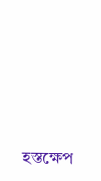হস্তক্ষেপ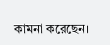কামনা করেছেন।